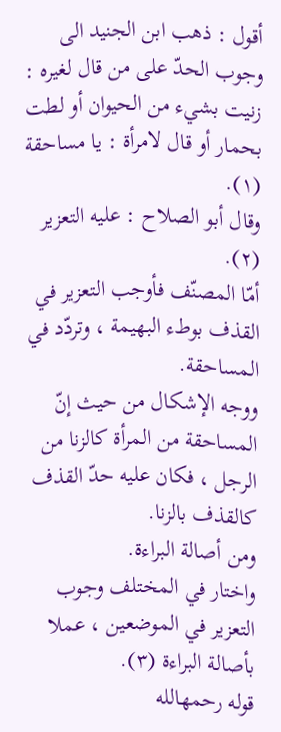أقول : ذهب ابن الجنيد الى وجوب الحدّ على من قال لغيره : زنيت بشيء من الحيوان أو لطت بحمار أو قال لامرأة : يا مساحقة (١).
وقال أبو الصلاح : عليه التعزير (٢).
أمّا المصنّف فأوجب التعزير في القذف بوطء البهيمة ، وتردّد في المساحقة.
ووجه الإشكال من حيث إنّ المساحقة من المرأة كالزنا من الرجل ، فكان عليه حدّ القذف كالقذف بالزنا.
ومن أصالة البراءة.
واختار في المختلف وجوب التعزير في الموضعين ، عملا بأصالة البراءة (٣).
قوله رحمهالله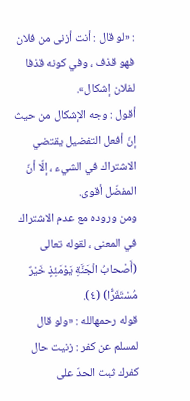: «لو قال : أنت أزنى من فلان فهو قذف ، وفي كونه قذفا لفلان إشكال».
أقول : وجه الإشكال من حيث إنّ أفعل التفضيل يقتضي الاشتراك في الشيء ، إلّا أنّ المفضّل أقوى.
ومن وروده مع عدم الاشتراك في المعنى ، لقوله تعالى (أَصْحابُ الْجَنَّةِ يَوْمَئِذٍ خَيْرٌ مُسْتَقَرًّا) (٤).
قوله رحمهالله : «ولو قال لمسلم عن كفر : زنيت حال كفرك ثبت الحدّ على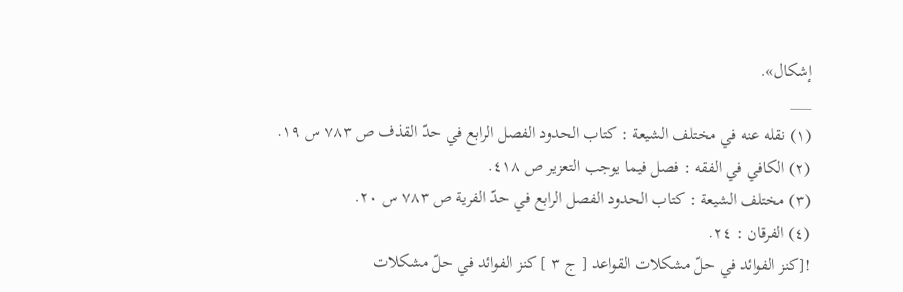إشكال».
___
(١) نقله عنه في مختلف الشيعة : كتاب الحدود الفصل الرابع في حدّ القذف ص ٧٨٣ س ١٩.
(٢) الكافي في الفقه : فصل فيما يوجب التعزير ص ٤١٨.
(٣) مختلف الشيعة : كتاب الحدود الفصل الرابع في حدّ الفرية ص ٧٨٣ س ٢٠.
(٤) الفرقان : ٢٤.
![كنز الفوائد في حلّ مشكلات القواعد [ ج ٣ ] كنز الفوائد في حلّ مشكلات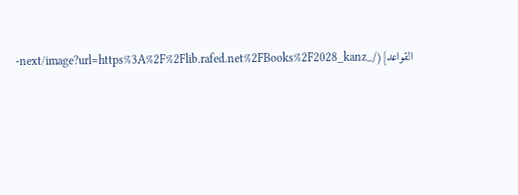القواعد](/_next/image?url=https%3A%2F%2Flib.rafed.net%2FBooks%2F2028_kanz-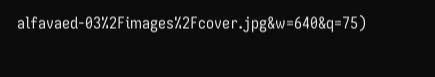alfavaed-03%2Fimages%2Fcover.jpg&w=640&q=75)